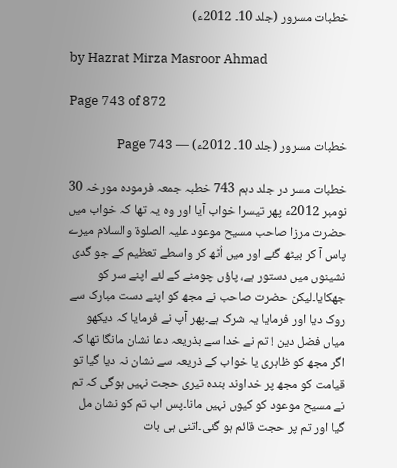خطبات مسرور (جلد 10۔ 2012ء)

by Hazrat Mirza Masroor Ahmad

Page 743 of 872

خطبات مسرور (جلد 10۔ 2012ء) — Page 743

خطبات مسر در جلد دہم 743 خطبہ جمعہ فرمودہ مورخہ 30 نومبر 2012ء پھر تیسرا خواب آیا اور وہ یہ تھا کہ خواب میں حضرت مرزا صاحب مسیح موعود علیہ الصلوۃ والسلام میرے پاس آ کر بیٹھ گئے اور میں اُٹھ کر واسطے تعظیم کے جو گدی نشینوں میں دستور ہے، پاؤں چومنے کے لئے اپنے سر کو جھکایا۔لیکن حضرت صاحب نے مجھ کو اپنے دست مبارک سے روک دیا اور فرمایا یہ شرک ہے۔پھر آپ نے فرمایا کہ دیکھو میاں فضل دین ! تم نے خدا سے بذریعہ دعا نشان مانگا تھا کہ اگر مجھ کو ظاہری یا خواب کے ذریعہ سے نشان نہ دیا گیا تو قیامت کو مجھ پر خداوند بندہ تیری حجت نہیں ہوگی کہ تم نے مسیح موعود کو کیوں نہیں مانا۔پس اب تم کو نشان مل گیا اور تم پر حجت قائم ہو گئی۔اتنی ہی بات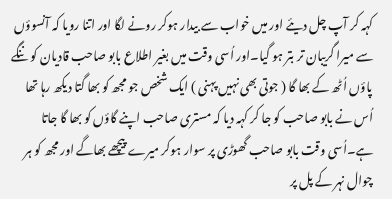کہہ کر آپ چل دیئے اور میں خواب سے بیدار ہوکر رونے لگا اور اتنا رویا کہ آنسوؤں سے میرا گریبان تر بتر ہو گیا۔اور اُسی وقت میں بغیر اطلاع بابو صاحب قادیان کو ننگے پاؤں اُٹھ کے بھا گا ( جوتی بھی نہیں پہنی ) ایک شخص جو مجھ کو بھا گتا دیکھ رہا تھا اُس نے بابو صاحب کو جا کر کہہ دیا کہ مستری صاحب اپنے گاؤں کو بھا گا جاتا ہے۔اُسی وقت بابو صاحب گھوڑی پر سوار ہوکر میرے پیچھے بھاگے اور مجھ کو ہر چوال نہر کے پل پر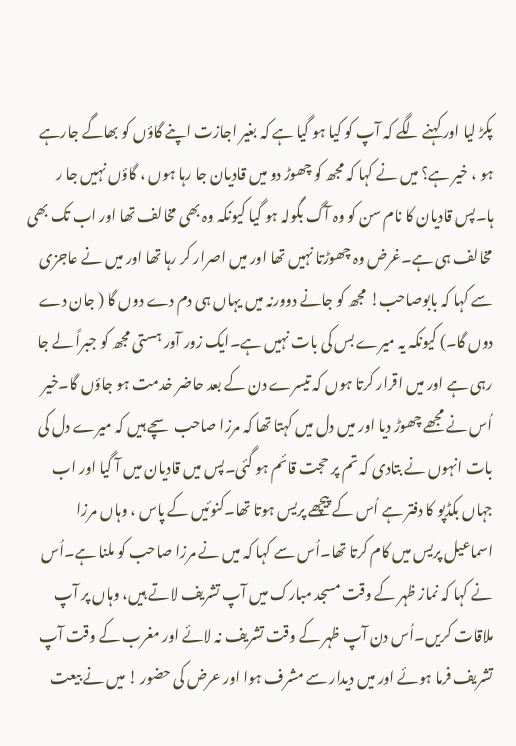پکڑ لیا اور کہنے لگے کہ آپ کو کیا ہو گیا ہے کہ بغیر اجازت اپنے گاؤں کو بھاگے جارہے ہو ، خیر ہے؟ میں نے کہا کہ مجھ کو چھوڑ دو میں قادیان جا رہا ہوں ، گاؤں نہیں جا ر ہا۔پس قادیان کا نام سن کو وہ آگ بگولہ ہو گیا کیونکہ وہ بھی مخالف تھا اور اب تک بھی مخالف ہی ہے۔غرض وہ چھوڑتا نہیں تھا اور میں اصرار کر رہا تھا اور میں نے عاجزی سے کہا کہ بابوصاحب! مجھ کو جانے دوورنہ میں یہاں ہی دم دے دوں گا ( جان دے دوں گا۔) کیونکہ یہ میرے بس کی بات نہیں ہے۔ایک زور آور ہستی مجھ کو جبراً لے جا رہی ہے اور میں اقرار کرتا ہوں کہ تیسرے دن کے بعد حاضر خدمت ہو جاؤں گا۔خیر اُس نے مجھے چھوڑ دیا اور میں دل میں کہتا تھا کہ مرزا صاحب سچے ہیں کہ میرے دل کی بات انہوں نے بتادی کہ تم پر حجت قائم ہو گئی۔پس میں قادیان میں آ گیا اور اب جہاں بکڈپو کا دفتر ہے اُس کے پیچھے پریس ہوتا تھا۔کنوئیں کے پاس ، وہاں مرزا اسماعیل پریس میں کام کرتا تھا۔اُس سے کہا کہ میں نے مرزا صاحب کو ملنا ہے۔اُس نے کہا کہ نماز ظہر کے وقت مسجد مبارک میں آپ تشریف لاتے ہیں، وہاں پر آپ ملاقات کریں۔اُس دن آپ ظہر کے وقت تشریف نہ لائے اور مغرب کے وقت آپ تشریف فرما ہوئے اور میں دیدار سے مشرف ہوا اور عرض کی حضور ! میں نے بیعت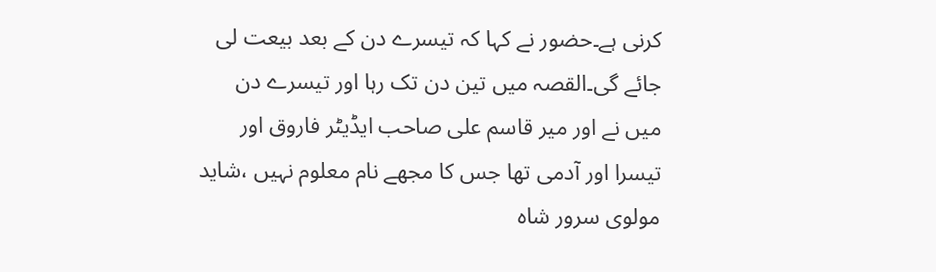کرنی ہے۔حضور نے کہا کہ تیسرے دن کے بعد بیعت لی جائے گی۔القصہ میں تین دن تک رہا اور تیسرے دن میں نے اور میر قاسم علی صاحب ایڈیٹر فاروق اور تیسرا اور آدمی تھا جس کا مجھے نام معلوم نہیں ،شاید مولوی سرور شاہ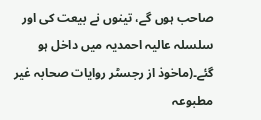صاحب ہوں گے، تینوں نے بیعت کی اور سلسلہ عالیہ احمدیہ میں داخل ہو گئے۔(ماخوذ از رجسٹر روایات صحابہ غیر مطبوعہ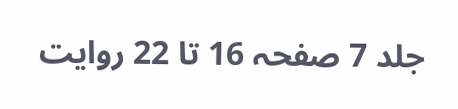جلد 7 صفحہ 16 تا 22 روایت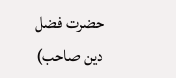حضرت فضل دین صاحب)